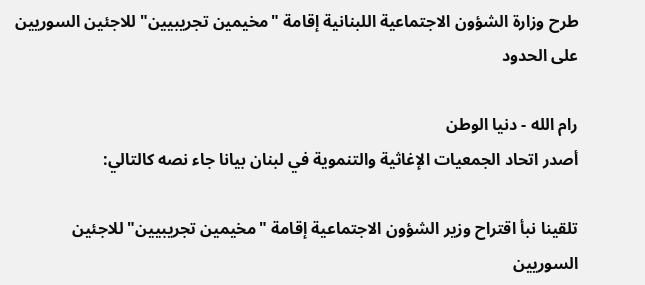طرح وزارة الشؤون الاجتماعية اللبنانية إقامة "مخيمين تجريبيين" للاجئين السوريين على الحدود

رام الله - دنيا الوطن
أصدر اتحاد الجمعيات الإغاثية والتنموية في لبنان بيانا جاء نصه كالتالي:

تلقينا نبأ اقتراح وزير الشؤون الاجتماعية إقامة "مخيمين تجريبيين" للاجئين السوريين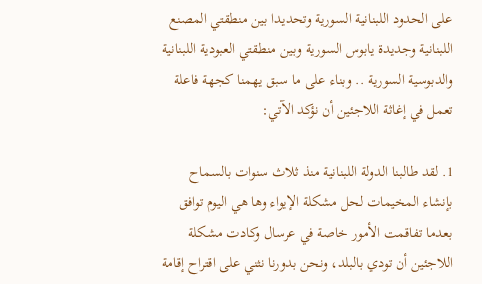على الحدود اللبنانية السورية وتحديدا بين منطقتي المصنع اللبنانية وجديدة يابوس السورية وبين منطقتي العبودية اللبنانية والدبوسية السورية .. وبناء على ما سبق يهمنا كجهة فاعلة تعمل في إغاثة اللاجئين أن نؤكد الآتي:

1. لقد طالبنا الدولة اللبنانية منذ ثلاث سنوات بالسماح بإنشاء المخيمات لحل مشكلة الإيواء وها هي اليوم توافق بعدما تفاقمت الأمور خاصة في عرسال وكادت مشكلة اللاجئين أن تودي بالبلد، ونحن بدورنا نثني على اقتراح إقامة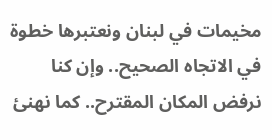مخيمات في لبنان ونعتبرها خطوة في الاتجاه الصحيح.. وإن كنا نرفض المكان المقترح.. كما نهنئ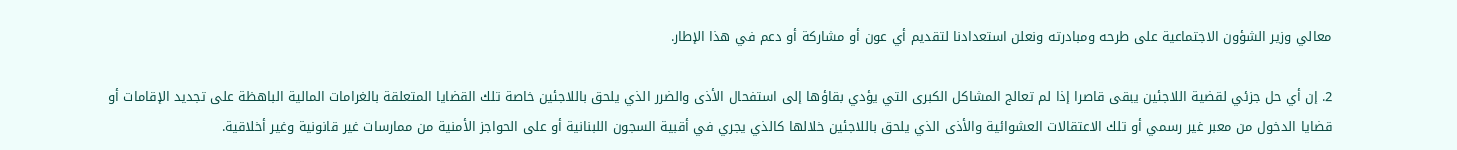معالي وزير الشؤون الاجتماعية على طرحه ومبادرته ونعلن استعدادنا لتقديم أي عون أو مشاركة أو دعم في هذا الإطار.

2. إن أي حل جزئي لقضية اللاجئين يبقى قاصرا إذا لم تعالج المشاكل الكبرى التي يؤدي بقاؤها إلى استفحال الأذى والضرر الذي يلحق باللاجئين خاصة تلك القضايا المتعلقة بالغرامات المالية الباهظة على تجديد الإقامات أو قضايا الدخول من معبر غير رسمي أو تلك الاعتقالات العشوائية والأذى الذي يلحق باللاجئين خلالها كالذي يجري في أقبية السجون اللبنانية أو على الحواجز الأمنية من ممارسات غير قانونية وغير أخلاقية.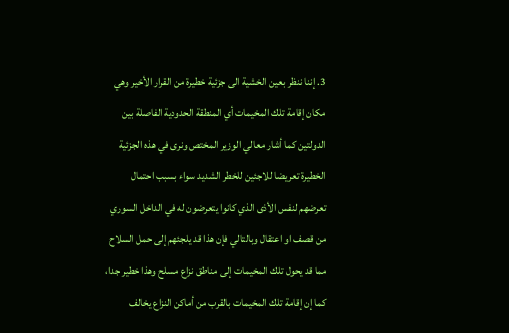3. إننا ننظر بعين الخشية الى جزئية خطيرة من القرار الأخير وهي مكان إقامة تلك المخيمات أي المنطقة الحدودية الفاصلة بين الدولتين كما أشار معالي الوزير المختص ونرى في هذه الجزئية الخطيرة تعريضا للاجئين للخطر الشديد سواء بسبب احتمال تعرضهم لنفس الأذى الذي كانوا يتعرضون له في الداخل السوري من قصف او اعتقال وبالتالي فإن هذا قد يلجئهم إلى حمل السلاح مما قد يحول تلك المخيمات إلى مناطق نزاع مسلح وهذا خطير جدا، كما إن إقامة تلك المخيمات بالقرب من أماكن النزاع يخالف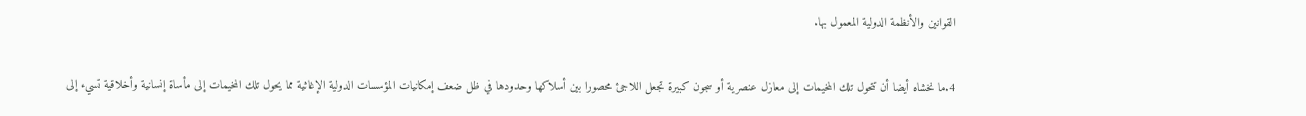القوانين والأنظمة الدولية المعمول بها.

4.ما نخشاه أيضا أن تتحول تلك المخيمات إلى معازل عنصرية أو سجون كبيرة تجعل اللاجئ محصورا بين أسلاكها وحدودها في ظل ضعف إمكانيات المؤسسات الدولية الإغاثية مما يحول تلك المخيمات إلى مأساة إنسانية وأخلاقية تسيء إلى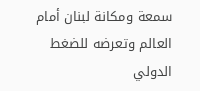سمعة ومكانة لبنان أمام العالم وتعرضه للضغط الدولي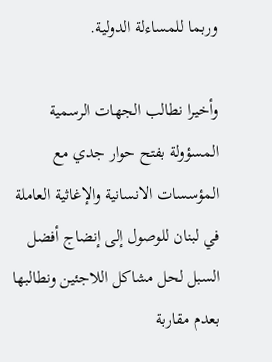وربما للمساءلة الدولية.

وأخيرا نطالب الجهات الرسمية المسؤولة بفتح حوار جدي مع المؤسسات الانسانية والإغاثية العاملة في لبنان للوصول إلى إنضاج أفضل السبل لحل مشاكل اللاجئين ونطالبها بعدم مقاربة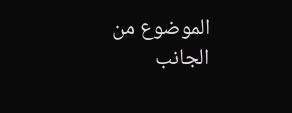الموضوع من الجانب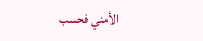الأمني فحسب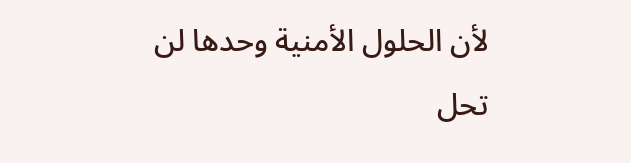لأن الحلول الأمنية وحدها لن تحل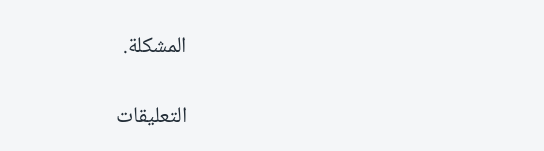المشكلة.

التعليقات